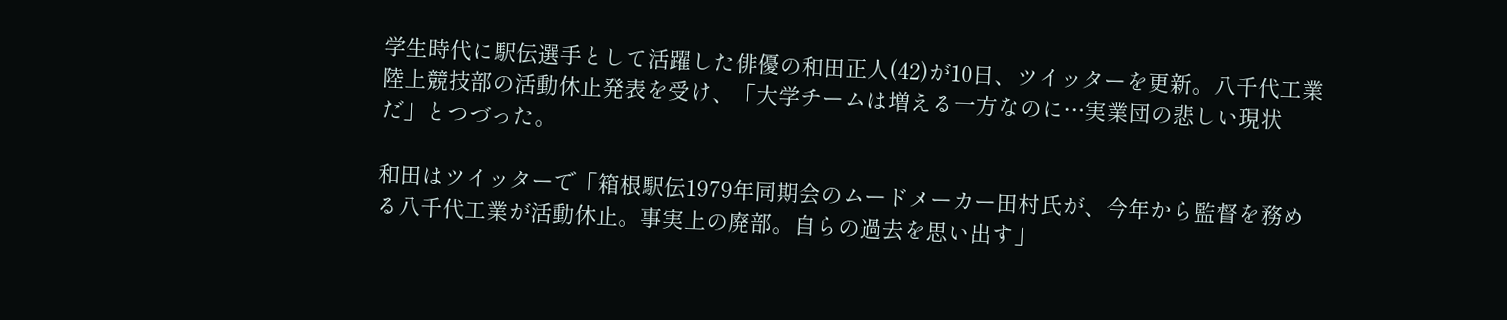学生時代に駅伝選手として活躍した俳優の和田正人(42)が10日、ツイッターを更新。八千代工業陸上競技部の活動休止発表を受け、「大学チームは増える一方なのに…実業団の悲しい現状だ」とつづった。

和田はツイッターで「箱根駅伝1979年同期会のムードメーカー田村氏が、今年から監督を務める八千代工業が活動休止。事実上の廃部。自らの過去を思い出す」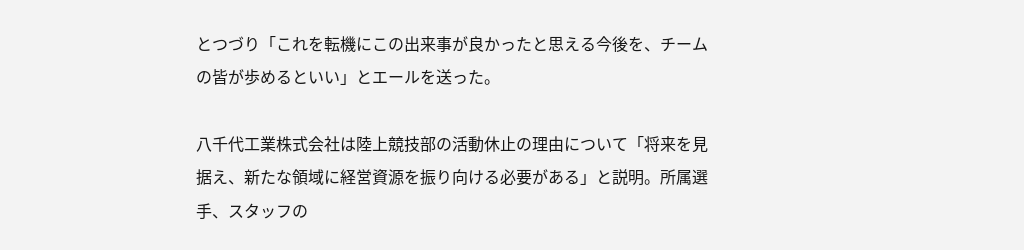とつづり「これを転機にこの出来事が良かったと思える今後を、チームの皆が歩めるといい」とエールを送った。

八千代工業株式会社は陸上競技部の活動休止の理由について「将来を見据え、新たな領域に経営資源を振り向ける必要がある」と説明。所属選手、スタッフの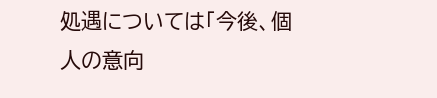処遇については「今後、個人の意向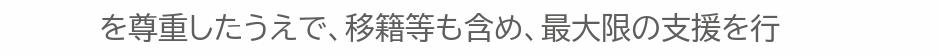を尊重したうえで、移籍等も含め、最大限の支援を行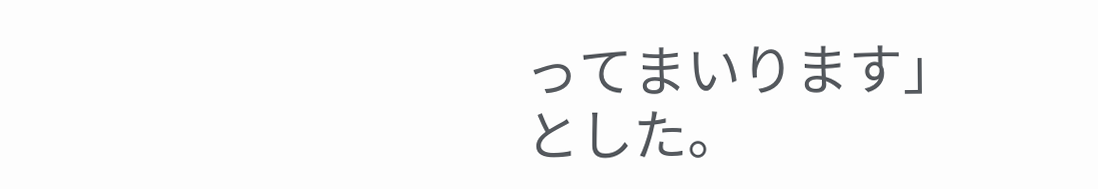ってまいります」とした。